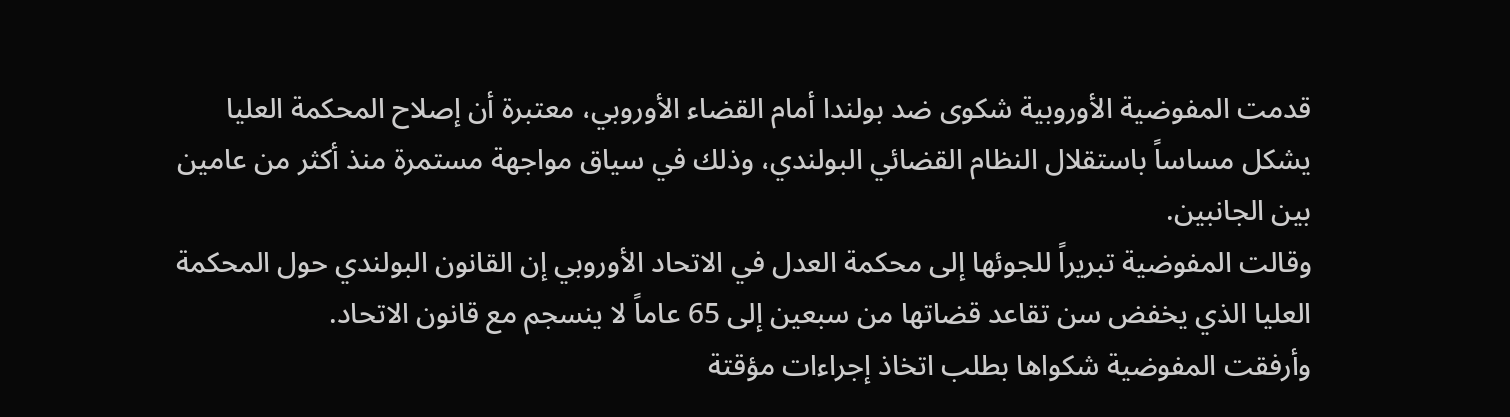قدمت المفوضية الأوروبية شكوى ضد بولندا أمام القضاء الأوروبي، معتبرة أن إصلاح المحكمة العليا يشكل مساساً باستقلال النظام القضائي البولندي، وذلك في سياق مواجهة مستمرة منذ أكثر من عامين بين الجانبين.
وقالت المفوضية تبريراً للجوئها إلى محكمة العدل في الاتحاد الأوروبي إن القانون البولندي حول المحكمة العليا الذي يخفض سن تقاعد قضاتها من سبعين إلى 65 عاماً لا ينسجم مع قانون الاتحاد.
وأرفقت المفوضية شكواها بطلب اتخاذ إجراءات مؤقتة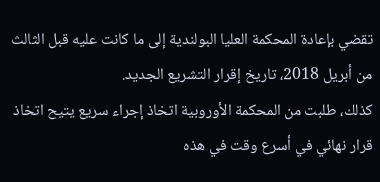تقضي بإعادة المحكمة العليا البولندية إلى ما كانت عليه قبل الثالث من أبريل 2018، تاريخ إقرار التشريع الجديد.
كذلك، طلبت من المحكمة الأوروبية اتخاذ إجراء سريع يتيح اتخاذ قرار نهائي في أسرع وقت في هذه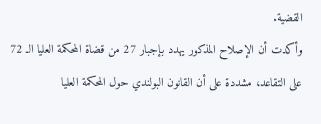القضية.
وأكدت أن الإصلاح المذكور يهدد بإجبار 27 من قضاة المحكمة العليا الـ 72 على التقاعد، مشددة على أن القانون البولندي حول المحكمة العليا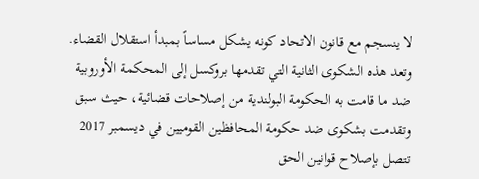لا ينسجم مع قانون الاتحاد كونه يشكل مساساً بمبدأ استقلال القضاء.
وتعد هذه الشكوى الثانية التي تقدمها بروكسل إلى المحكمة الأوروبية ضد ما قامت به الحكومة البولندية من إصلاحات قضائية، حيث سبق وتقدمت بشكوى ضد حكومة المحافظين القوميين في ديسمبر 2017 تتصل بإصلاح قوانين الحق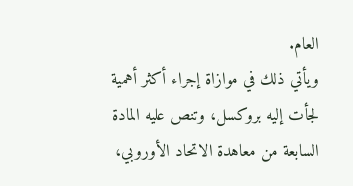العام.
ويأتي ذلك في موازاة إجراء أكثر أهمية لجأت إليه بروكسل، وتنص عليه المادة السابعة من معاهدة الاتحاد الأوروبي،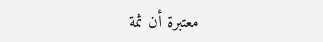معتبرة أن ثمة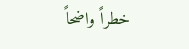خطراً واضحاً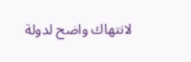لانتهاك واضح لدولة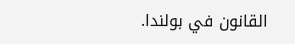القانون في بولندا.